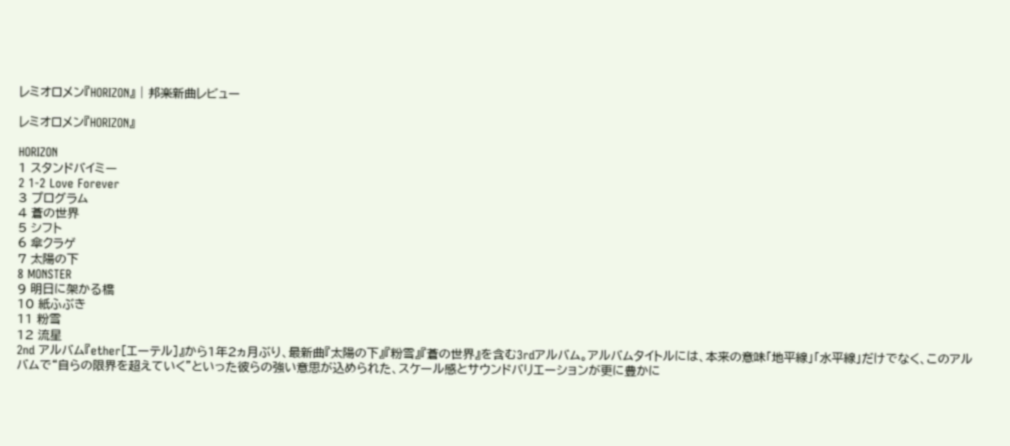レミオロメン『HORIZON』 | 邦楽新曲レビュー

レミオロメン『HORIZON』

HORIZON
1 スタンドバイミー
2 1-2 Love Forever
3 プログラム
4 蒼の世界
5 シフト
6 傘クラゲ
7 太陽の下
8 MONSTER
9 明日に架かる橋
10 紙ふぶき
11 粉雪
12 流星
2nd アルバム『ether[エーテル]』から1年2ヵ月ぶり、最新曲『太陽の下』『粉雪』『蒼の世界』を含む3rdアルバム。アルバムタイトルには、本来の意味「地平線」「水平線」だけでなく、このアルバムで“自らの限界を超えていく”といった彼らの強い意思が込められた、スケール感とサウンドバリエーションが更に豊かに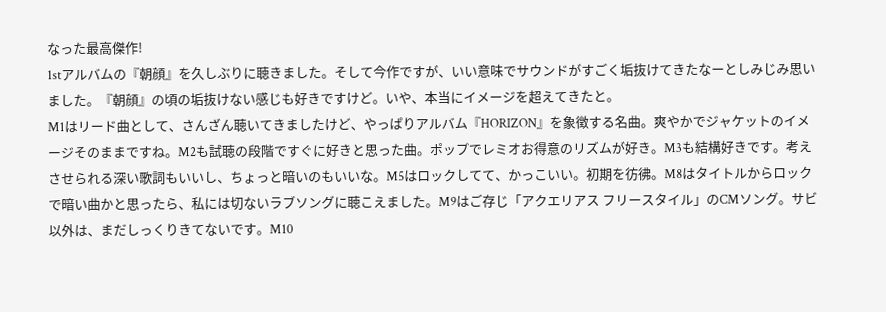なった最高傑作!
1stアルバムの『朝顔』を久しぶりに聴きました。そして今作ですが、いい意味でサウンドがすごく垢抜けてきたなーとしみじみ思いました。『朝顔』の頃の垢抜けない感じも好きですけど。いや、本当にイメージを超えてきたと。
M1はリード曲として、さんざん聴いてきましたけど、やっぱりアルバム『HORIZON』を象徴する名曲。爽やかでジャケットのイメージそのままですね。M2も試聴の段階ですぐに好きと思った曲。ポップでレミオお得意のリズムが好き。M3も結構好きです。考えさせられる深い歌詞もいいし、ちょっと暗いのもいいな。M5はロックしてて、かっこいい。初期を彷彿。M8はタイトルからロックで暗い曲かと思ったら、私には切ないラブソングに聴こえました。M9はご存じ「アクエリアス フリースタイル」のCMソング。サビ以外は、まだしっくりきてないです。M10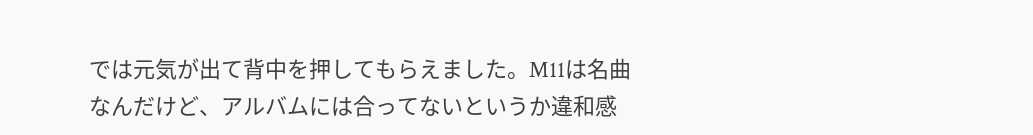では元気が出て背中を押してもらえました。M11は名曲なんだけど、アルバムには合ってないというか違和感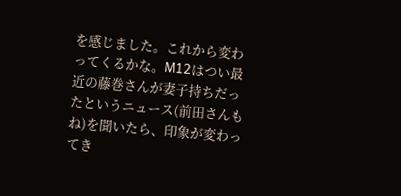を感じました。これから変わってくるかな。M12はつい最近の藤巻さんが妻子持ちだったというニュース(前田さんもね)を聞いたら、印象が変わってき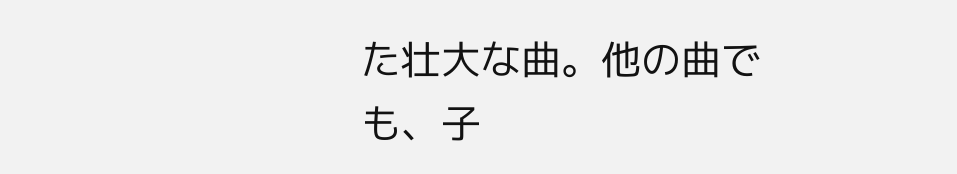た壮大な曲。他の曲でも、子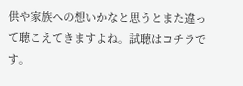供や家族への想いかなと思うとまた違って聴こえてきますよね。試聴はコチラです。